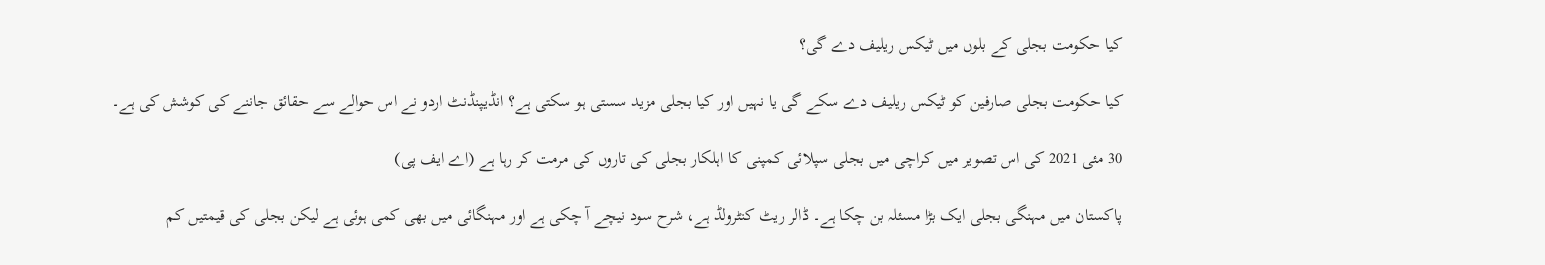کیا حکومت بجلی کے بلوں میں ٹیکس ریلیف دے گی؟

کیا حکومت بجلی صارفین کو ٹیکس ریلیف دے سکے گی یا نہیں اور کیا بجلی مزید سستی ہو سکتی ہے؟ انڈیپنڈنٹ اردو نے اس حوالے سے حقائق جاننے کی کوشش کی ہے۔

30 مئی 2021 کی اس تصویر میں کراچی میں بجلی سپلائی کمپنی کا اہلکار بجلی کی تاروں کی مرمت کر رہا ہے (اے ایف پی)

پاکستان میں مہنگی بجلی ایک بڑا مسئلہ بن چکا ہے۔ ڈالر ریٹ کنٹرولڈ ہے، شرح سود نیچے آ چکی ہے اور مہنگائی میں بھی کمی ہوئی ہے لیکن بجلی کی قیمتیں کم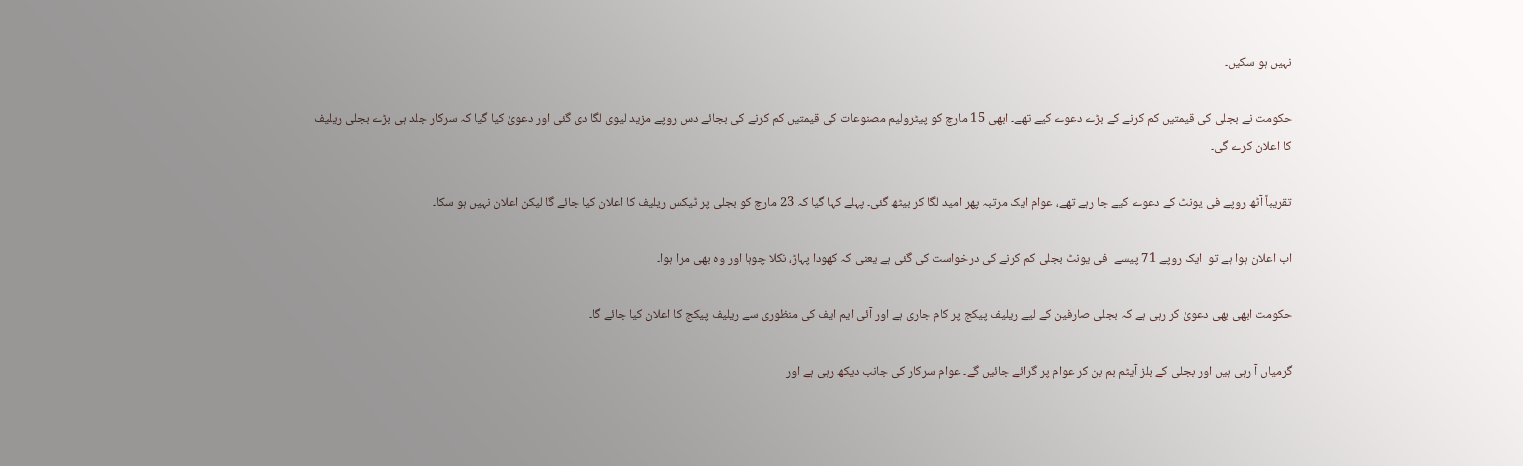نہیں ہو سکیں۔

حکومت نے بجلی کی قیمتیں کم کرنے کے بڑے دعوے کیے تھے۔ ابھی 15 مارچ کو پیٹرولیم مصنوعات کی قیمتیں کم کرنے کی بجائے دس روپے مزید لیوی لگا دی گئی اور دعویٰ کیا گیا کہ سرکار جلد ہی بڑے بجلی ریلیف کا اعلان کرے گی۔

تقریباً آٹھ روپے فی یونٹ کے دعوے کیے جا رہے تھے، عوام ایک مرتبہ پھر امید لگا کر بیٹھ گئی۔ پہلے کہا گیا کہ 23 مارچ کو بجلی پر ٹیکس ریلیف کا اعلان کیا جائے گا لیکن اعلان نہیں ہو سکا۔

اب اعلان ہوا ہے تو  ایک روپے 71 پیسے  فی یونٹ بجلی کم کرنے کی درخواست کی گئی ہے یعنی کہ کھودا پہاڑ، نکلا چوہا اور وہ بھی مرا ہوا۔

حکومت ابھی بھی دعویٰ کر رہی ہے کہ بجلی صارفین کے لیے ریلیف پیکج پر کام جاری ہے اور آئی ایم ایف کی منظوری سے ریلیف پیکج کا اعلان کیا جائے گا۔

گرمیاں آ رہی ہیں اور بجلی کے بلز آیٹم بم بن کر عوام پر گرائے جائیں گے۔ عوام سرکار کی جانب دیکھ رہی ہے اور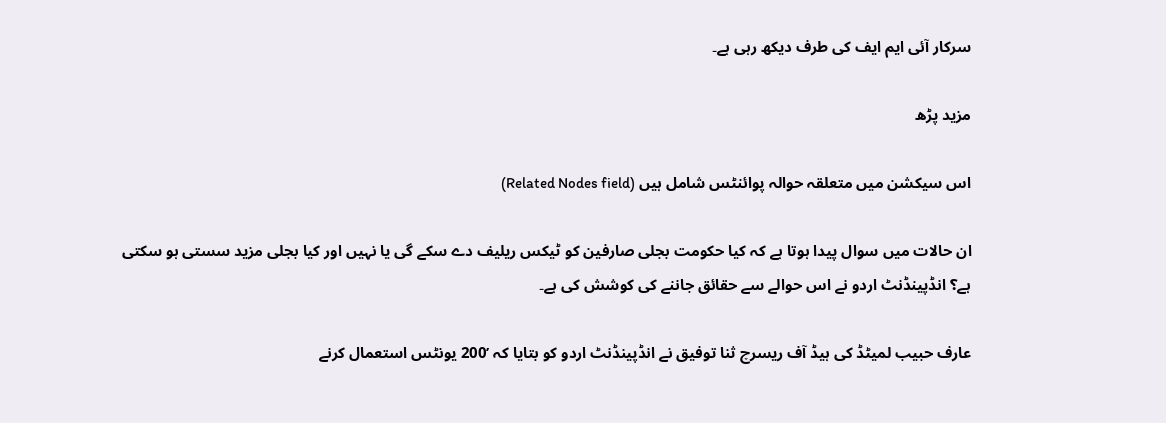سرکار آئی ایم ایف کی طرف دیکھ رہی ہے۔

مزید پڑھ

اس سیکشن میں متعلقہ حوالہ پوائنٹس شامل ہیں (Related Nodes field)

ان حالات میں سوال پیدا ہوتا ہے کہ کیا حکومت بجلی صارفین کو ٹیکس ریلیف دے سکے گی یا نہیں اور کیا بجلی مزید سستی ہو سکتی ہے؟ انڈپینڈنٹ اردو نے اس حوالے سے حقائق جاننے کی کوشش کی ہے۔

عارف حبیب لمیٹڈ کی ہیڈ آف ریسرچ ثنا توفیق نے انڈپینڈنٹ اردو کو بتایا کہ ’200 یونٹس استعمال کرنے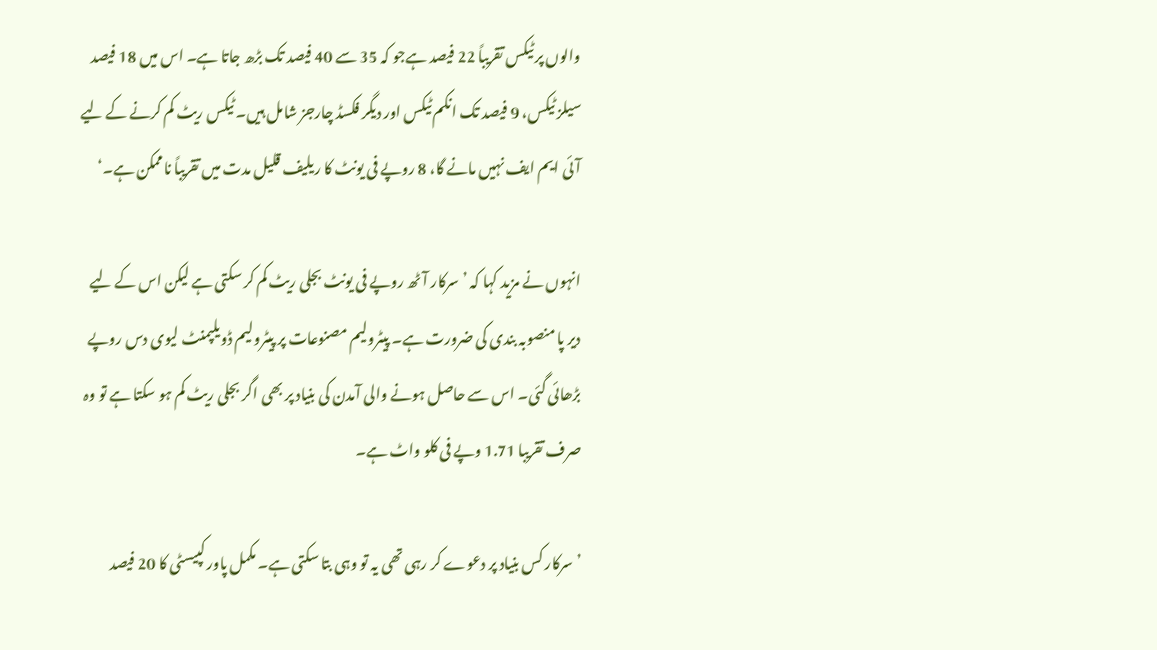والوں پر ٹیکس تقریباً 22 فیصد ہےجو کہ 35 سے 40 فیصد تک بڑھ جاتا ہے۔ اس میں 18 فیصد سیلز ٹیکس، 9 فیصد تک انکم ٹیکس اور دیگر فکسڈ چارجز شامل ہیں۔ ٹیکس ریٹ کم کرنے کے لیے آئی ایم ایف نہیں مانے گا، 8 روپے فی یونٹ کا ریلیف قلیل مدت میں تقریباً ناممکن ہے۔‘

انہوں نے مزید کہا کہ ’سرکار آٹھ روپے فی یونٹ بجلی ریٹ کم کر سکتی ہے لیکن اس کے لیے دیر پا منصوبہ بندی کی ضرورت ہے۔ پیٹرولیم مصنوعات پر پیٹرولیم ڈویلپمنٹ لیوی دس روپے بڑھائی گئی۔ اس سے حاصل ہونے والی آمدن کی بنیاد پر بھی اگر بجلی ریٹ کم ہو سکتا ہے تو وہ صرف تقریبا 1.71 وپے فی کلو واٹ ہے۔

’سرکار کس بنیاد پر دعوے کر رہی تھی یہ تو وہی بتا سکتی ہے۔ مکمل پاور کپیسٹی کا 20 فیصد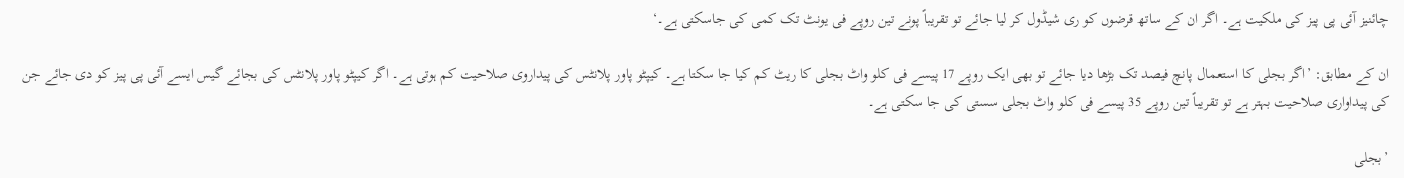چائنیز آئی پی پیز کی ملکیت ہے۔ اگر ان کے ساتھ قرضوں کو ری شیڈول کر لیا جائے تو تقریباً پونے تین روپے فی یونٹ تک کمی کی جاسکتی ہے۔‘

ان کے مطابق: ’اگر بجلی کا استعمال پانچ فیصد تک بڑھا دیا جائے تو بھی ایک روپے 17 پیسے فی کلو واٹ بجلی کا ریٹ کم کیا جا سکتا ہے۔ کیپٹو پاور پلانٹس کی پیداروی صلاحیت کم ہوتی ہے۔ اگر کیپٹو پاور پلانٹس کی بجائے گیس ایسے آئی پی پیز کو دی جائے جن کی پیداواری صلاحیت بہتر ہے تو تقریباً تین روپے 35 پیسے فی کلو واٹ بجلی سستی کی جا سکتی ہے۔

’بجلی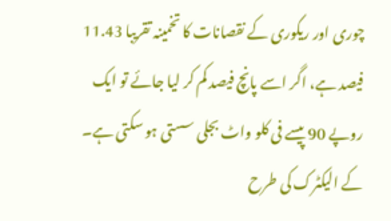چوری اور ریکوری کے نقصانات کا تخمینہ تقریبا 11.43 فیصد ہے، اگر اسے پانچ فیصد کم کر لیا جائے تو ایک روپے 90 پیسے فی کلو واٹ بجلی سستی ہو سکتی ہے۔ کے الیکٹرک کی طرح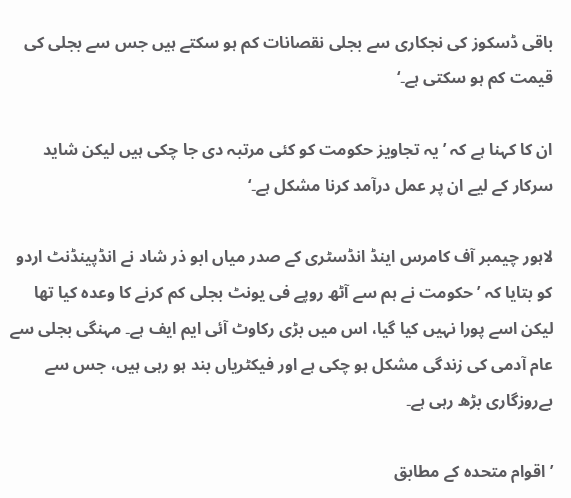باقی ڈسکوز کی نجکاری سے بجلی نقصانات کم ہو سکتے ہیں جس سے بجلی کی قیمت کم ہو سکتی ہے۔‘

ان کا کہنا ہے کہ ’یہ تجاویز حکومت کو کئی مرتبہ دی جا چکی ہیں لیکن شاید سرکار کے لیے ان پر عمل درآمد کرنا مشکل ہے۔‘

لاہور چیمبر آف کامرس اینڈ انڈسٹری کے صدر میاں ابو ذر شاد نے انڈپینڈنٹ اردو کو بتایا کہ ’حکومت نے ہم سے آٹھ روپے فی یونٹ بجلی کم کرنے کا وعدہ کیا تھا لیکن اسے پورا نہیں کیا گیا، اس میں بڑی رکاوٹ آئی ایم ایف ہے۔ مہنگی بجلی سے عام آدمی کی زندگی مشکل ہو چکی ہے اور فیکٹریاں بند ہو رہی ہیں، جس سے بےروزگاری بڑھ رہی ہے۔

’اقوام متحدہ کے مطابق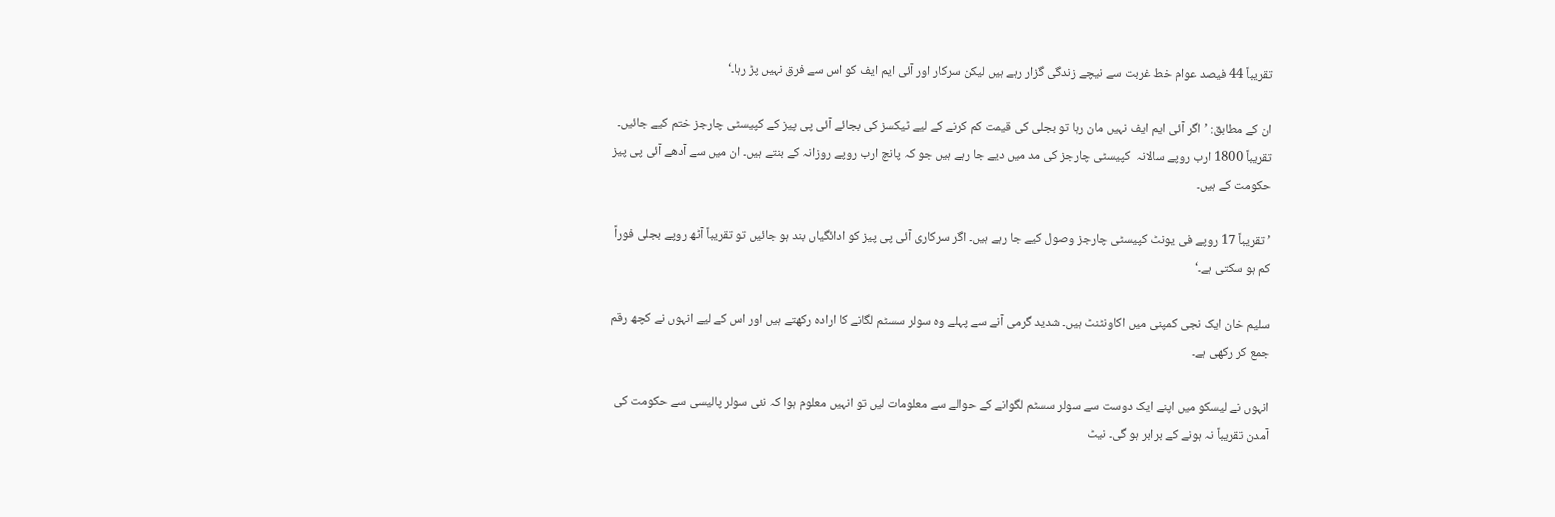تقریباً 44 فیصد عوام خط غربت سے نیچے زندگی گزار رہے ہیں لیکن سرکار اور آئی ایم ایف کو اس سے فرق نہیں پڑ رہا۔‘

ان کے مطابق: ’اگر آئی ایم ایف نہیں مان رہا تو بجلی کی قیمت کم کرنے کے لیے ٹیکسز کی بجائے آئی پی پیز کے کپیسٹی چارجز ختم کیے جائیں۔ تقریباً 1800 ارب روپے سالانہ  کپیسٹی چارجز کی مد میں دیے جا رہے ہیں جو کہ پانچ ارب روپے روزانہ کے بنتے ہیں۔ ان میں سے آدھے آئی پی پیز حکومت کے ہیں۔

’تقریباً 17 روپے فی یونٹ کپیسٹی چارجز وصول کیے جا رہے ہیں۔ اگر سرکاری آئی پی پیز کو ادائگیاں بند ہو جائیں تو تقریباً آٹھ روپے بجلی فوراً کم ہو سکتی ہے۔‘

سلیم خان ایک نجی کمپنی میں اکاونٹنٹ ہیں۔ شدید گرمی آنے سے پہلے وہ سولر سسٹم لگانے کا ارادہ رکھتے ہیں اور اس کے لیے انہوں نے کچھ رقم جمع کر رکھی ہے۔

انہوں نے لیسکو میں اپنے ایک دوست سے سولر سسٹم لگوانے کے حوالے سے معلومات لیں تو انہیں معلوم ہوا کہ نئی سولر پالیسی سے حکومت کی آمدن تقریباً نہ ہونے کے برابر ہو گی۔ نیٹ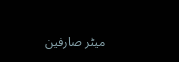میٹر صارفین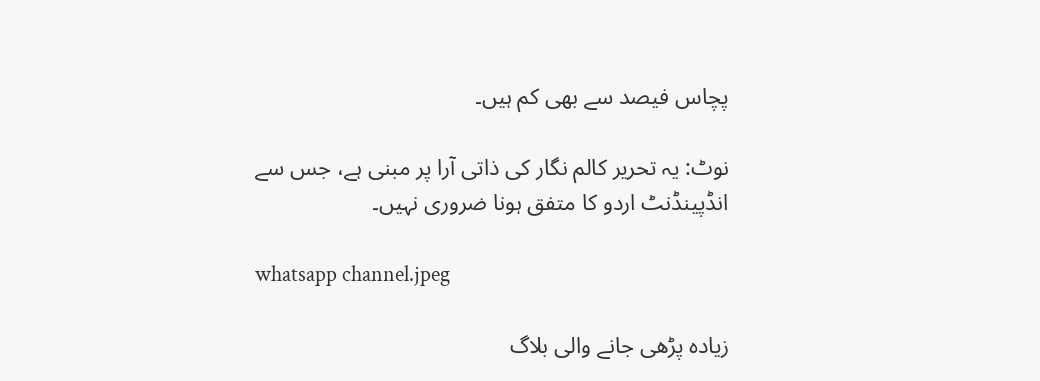پچاس فیصد سے بھی کم ہیں۔

نوٹ: یہ تحریر کالم نگار کی ذاتی آرا پر مبنی ہے، جس سے انڈپینڈنٹ اردو کا متفق ہونا ضروری نہیں۔

whatsapp channel.jpeg

زیادہ پڑھی جانے والی بلاگ